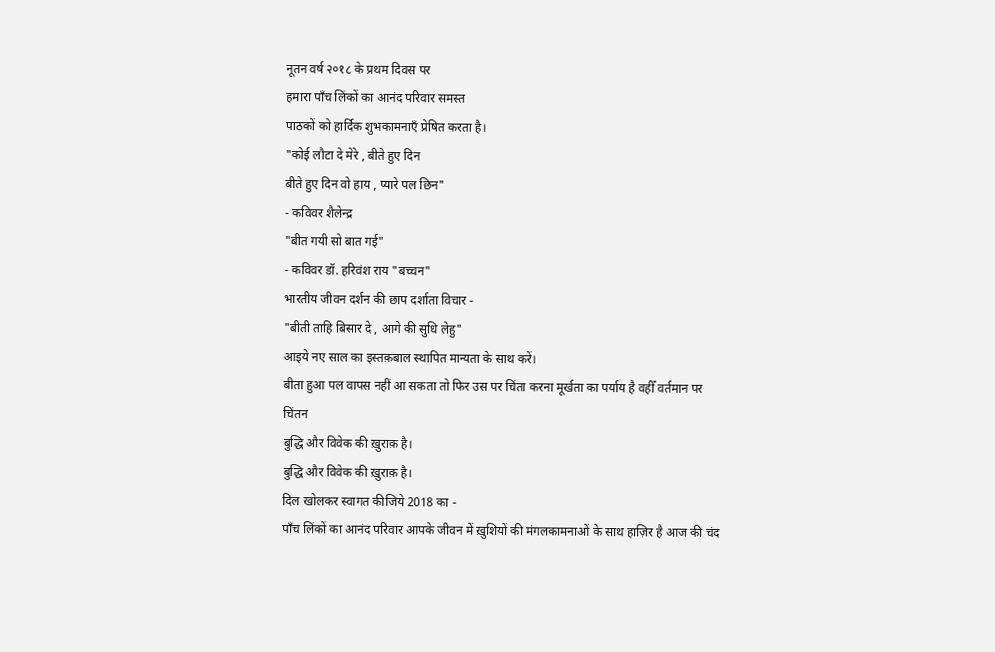नूतन वर्ष २०१८ के प्रथम दिवस पर
हमारा पाँच लिंकों का आनंद परिवार समस्त
पाठकों को हार्दिक शुभकामनाएँ प्रेषित करता है।
"कोई लौटा दे मेरे , बीते हुए दिन
बीते हुए दिन वो हाय , प्यारे पल छिन"
- कविवर शैलेन्द्र
"बीत गयी सो बात गई"
- कविवर डॉ. हरिवंश राय "बच्चन"
भारतीय जीवन दर्शन की छाप दर्शाता विचार -
"बीती ताहि बिसार दे , आगे की सुधि लेहु"
आइये नए साल का इस्तक़बाल स्थापित मान्यता के साथ करें।
बीता हुआ पल वापस नहीं आ सकता तो फिर उस पर चिंता करना मूर्खता का पर्याय है वहीँ वर्तमान पर चिंतन
बुद्धि और विवेक की ख़ुराक़ है।
बुद्धि और विवेक की ख़ुराक़ है।
दिल खोलकर स्वागत कीजिये 2018 का -
पाँच लिंकों का आनंद परिवार आपके जीवन में ख़ुशियों की मंगलकामनाओं के साथ हाज़िर है आज की चंद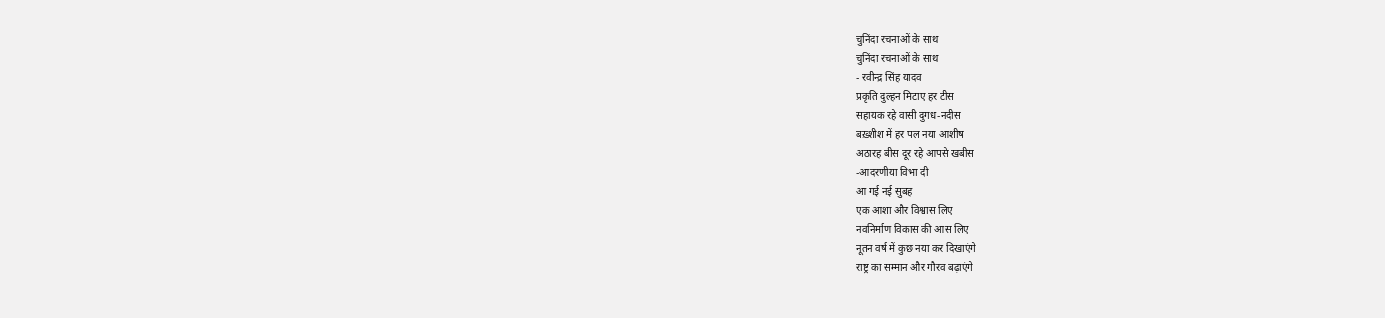चुनिंदा रचनाओं के साथ
चुनिंदा रचनाओं के साथ
- रवीन्द्र सिंह यादव
प्रकृति दुल्हन मिटाए हर टीस
सहायक रहे वासी दुगध-नदीस
बख़्शीश में हर पल नया आशीष
अठारह बीस दूर रहे आपसे खबीस
-आदरणीया विभा दी
आ गई नई सुबह
एक आशा और विश्वास लिए
नवनिर्माण विकास की आस लिए
नूतन वर्ष में कुछ नया कर दिखाएंगे
राष्ट्र का सम्मान और गौरव बढ़ाएंगे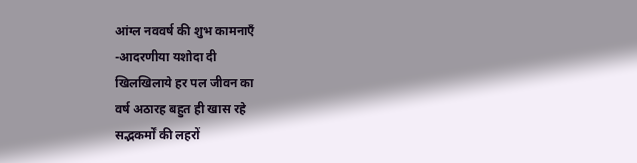आंग्ल नववर्ष की शुभ कामनाएँ
-आदरणीया यशोदा दी
खिलखिलाये हर पल जीवन का
वर्ष अठारह बहुत ही खास रहे
सद्भकर्मों की लहरों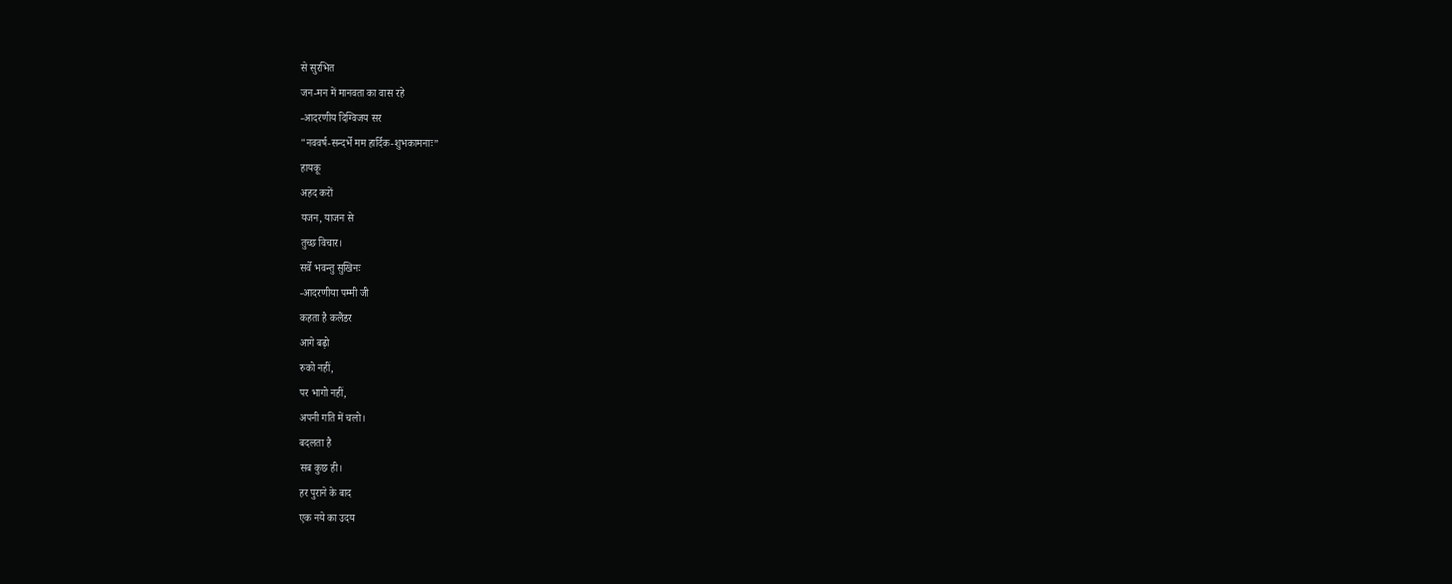से सुरभित
जन-मन में मानवता का वास रहे
-आदरणीय दिग्विजय सर
"नववर्ष-सन्दर्भे मम हार्दिक-शुभकामनाः”
हायकू
अहद करों
यजन, याजन से
तुच्छ विचार।
सर्वे भवन्तु सुखिनः
-आदरणीया पम्मी जी
कहता है कलैंडर
आगे बढ़ो
रुको नहीं,
पर भागो नहीं,
अपनी गति में चलो।
बदलता है
सब कुछ ही।
हर पुराने के बाद
एक नये का उदय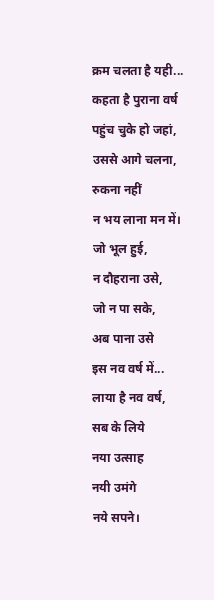क्रम चलता है यही...
कहता है पुराना वर्ष
पहुंच चुके हो जहां,
उससे आगे चलना,
रुकना नहीं
न भय लाना मन में।
जो भूल हुई,
न दौहराना उसे,
जो न पा सके,
अब पाना उसे
इस नव वर्ष में...
लाया है नव वर्ष,
सब के लिये
नया उत्साह
नयी उमंगे
नये सपने।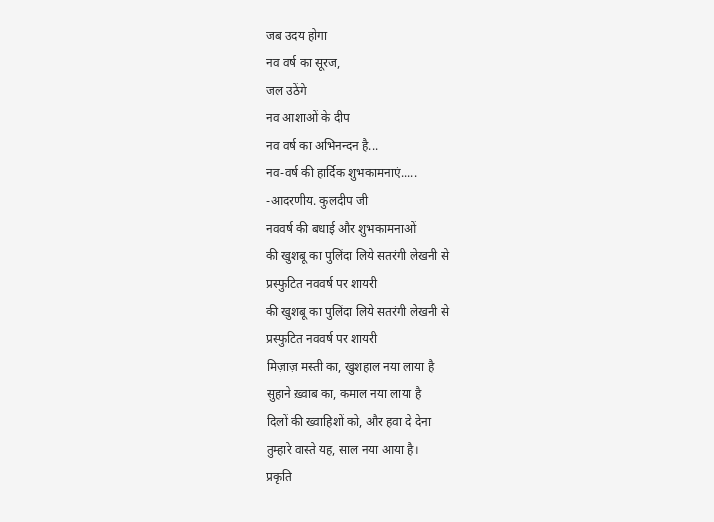जब उदय होगा
नव वर्ष का सूरज,
जल उठेंगे
नव आशाओं के दीप
नव वर्ष का अभिनन्दन है...
नव-वर्ष की हार्दिक शुभकामनाएं.....
-आदरणीय. कुलदीप जी
नववर्ष की बधाई और शुभकामनाओं
की खुशबू का पुलिंदा लिये सतरंगी लेखनी से
प्रस्फुटित नववर्ष पर शायरी
की खुशबू का पुलिंदा लिये सतरंगी लेखनी से
प्रस्फुटित नववर्ष पर शायरी
मिज़ाज़ मस्ती का, खुशहाल नया लाया है
सुहाने ख़्वाब का, कमाल नया लाया है
दिलों की ख्वाहिशों को, और हवा दे देना
तुम्हारे वास्ते यह, साल नया आया है।
प्रकृति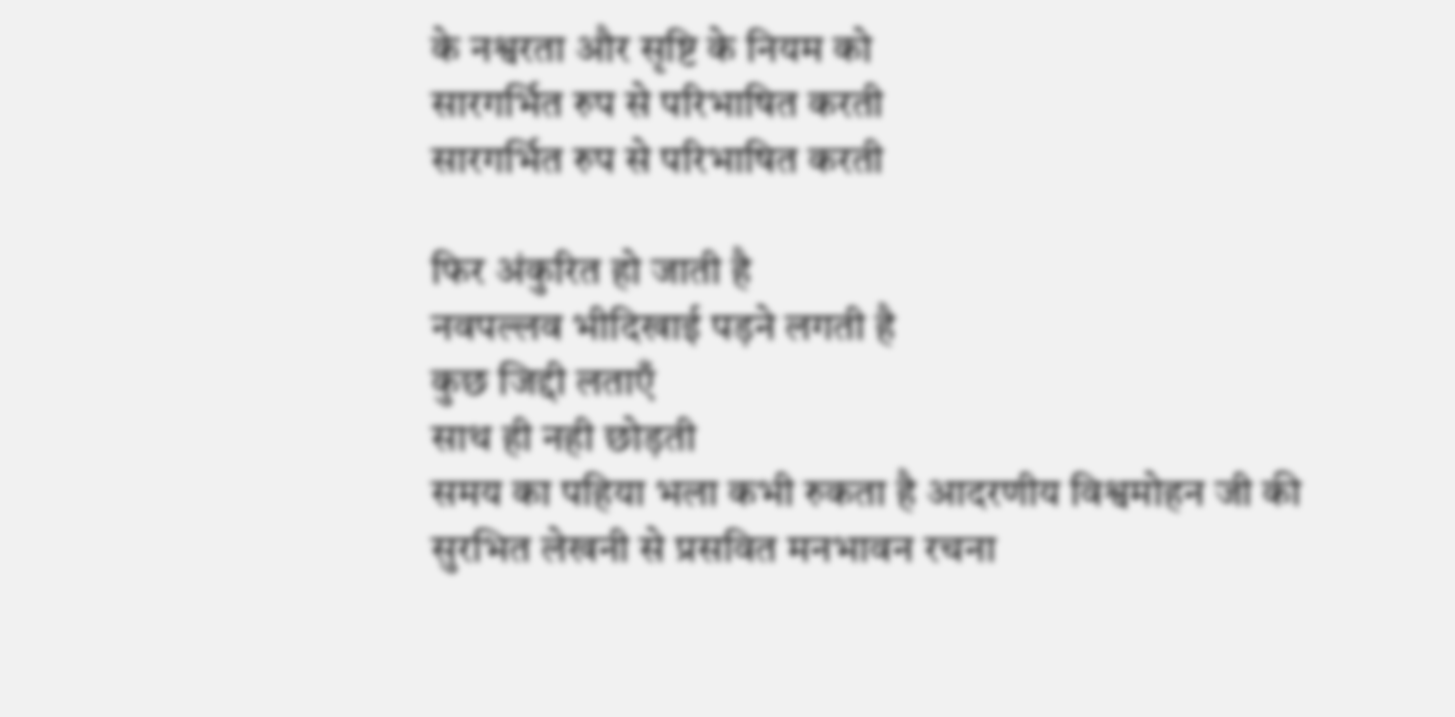के नश्वरता और सृष्टि के नियम को
सारगर्भित रुप से परिभाषित करती
सारगर्भित रुप से परिभाषित करती

फिर अंकुरित हो जाती है
नवपल्लव भीदिखाई पड़ने लगती है
कुछ जिद्दी लताएँ
साथ ही नही छोड़ती
समय का पहिया भला कभी रुकता है आदरणीय विश्वमोहन जी की सुरभित लेखनी से प्रसवित मनभावन रचना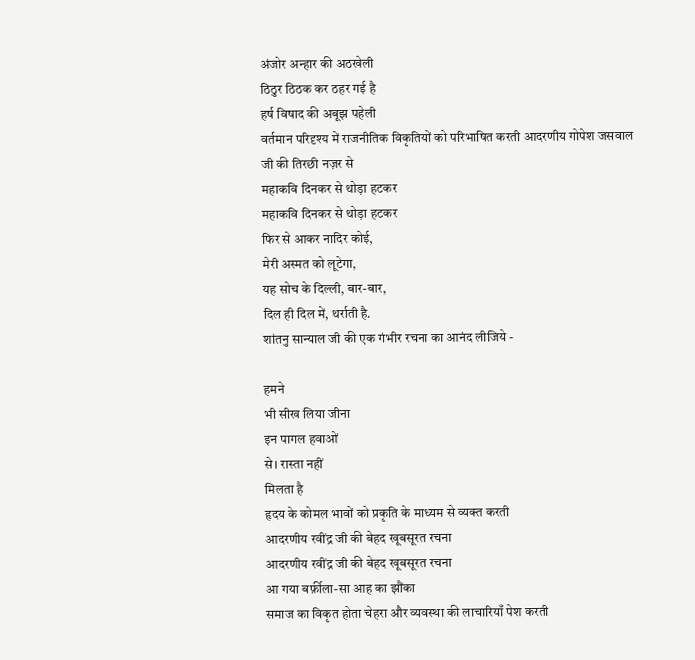अंजोर अन्हार की अठखेली
ठिठुर ठिठक कर ठहर गई है
हर्ष विषाद की अबूझ पहेली
वर्तमान परिदृश्य में राजनीतिक विकृतियों को परिभाषित करती आदरणीय गोपेश जसवाल जी की तिरछी नज़र से
महाकवि दिनकर से थोड़ा हटकर
महाकवि दिनकर से थोड़ा हटकर
फिर से आकर नादिर कोई,
मेरी अस्मत को लूटेगा,
यह सोच के दिल्ली, बार-बार,
दिल ही दिल में, थर्राती है.
शांतनु सान्याल जी की एक गंभीर रचना का आनंद लीजिये -

हमने
भी सीख लिया जीना
इन पागल हवाओं
से। रास्ता नहीं
मिलता है
हृदय के कोमल भावों को प्रकृति के माध्यम से व्यक्त करती
आदरणीय रवींद्र जी की बेहद खूबसूरत रचना
आदरणीय रवींद्र जी की बेहद खूबसूरत रचना
आ गया बर्फ़ीला-सा आह का झौंका
समाज का विकृत होता चेहरा और व्यवस्था की लाचारियाँ पेश करती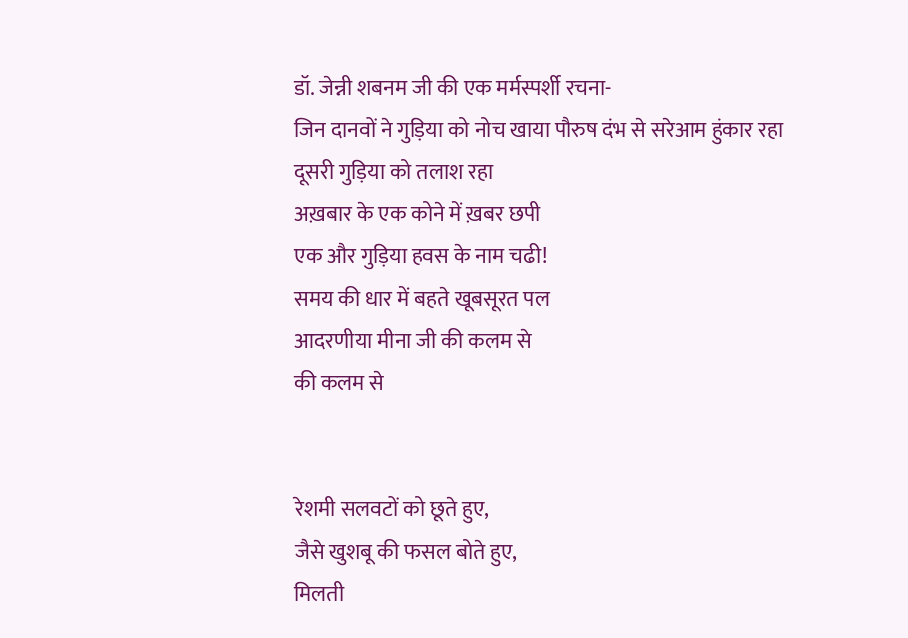डॉ. जेन्नी शबनम जी की एक मर्मस्पर्शी रचना-
जिन दानवों ने गुड़िया को नोच खाया पौरुष दंभ से सरेआम हुंकार रहा
दूसरी गुड़िया को तलाश रहा
अख़बार के एक कोने में ख़बर छपी
एक और गुड़िया हवस के नाम चढी!
समय की धार में बहते खूबसूरत पल
आदरणीया मीना जी की कलम से
की कलम से


रेशमी सलवटों को छूते हुए,
जैसे खुशबू की फसल बोते हुए,
मिलती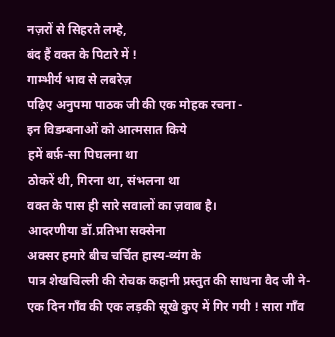नज़रों से सिहरते लम्हे,
बंद हैं वक्त के पिटारे में !
गाम्भीर्य भाव से लबरेज़
पढ़िए अनुपमा पाठक जी की एक मोहक रचना -
इन विडम्बनाओं को आत्मसात किये
हमें बर्फ़-सा पिघलना था
ठोकरें थी, गिरना था, संभलना था
वक्त के पास ही सारे सवालों का ज़वाब है।
आदरणीया डॉ.प्रतिभा सक्सेना
अक्सर हमारे बीच चर्चित हास्य-व्यंग के
पात्र शेखचिल्ली की रोचक कहानी प्रस्तुत की साधना वैद जी ने-
एक दिन गाँव की एक लड़की सूखे कुए में गिर गयी ! सारा गाँव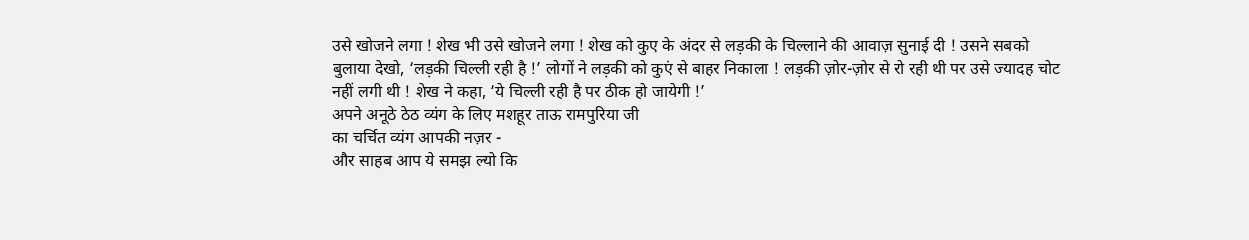उसे खोजने लगा ! शेख भी उसे खोजने लगा ! शेख को कुए के अंदर से लड़की के चिल्लाने की आवाज़ सुनाई दी ! उसने सबको बुलाया देखो, ‘लड़की चिल्ली रही है !’ लोगों ने लड़की को कुएं से बाहर निकाला ! लड़की ज़ोर-ज़ोर से रो रही थी पर उसे ज्यादह चोट नहीं लगी थी ! शेख ने कहा, ‘ये चिल्ली रही है पर ठीक हो जायेगी !’
अपने अनूठे ठेठ व्यंग के लिए मशहूर ताऊ रामपुरिया जी
का चर्चित व्यंग आपकी नज़र -
और साहब आप ये समझ ल्यो कि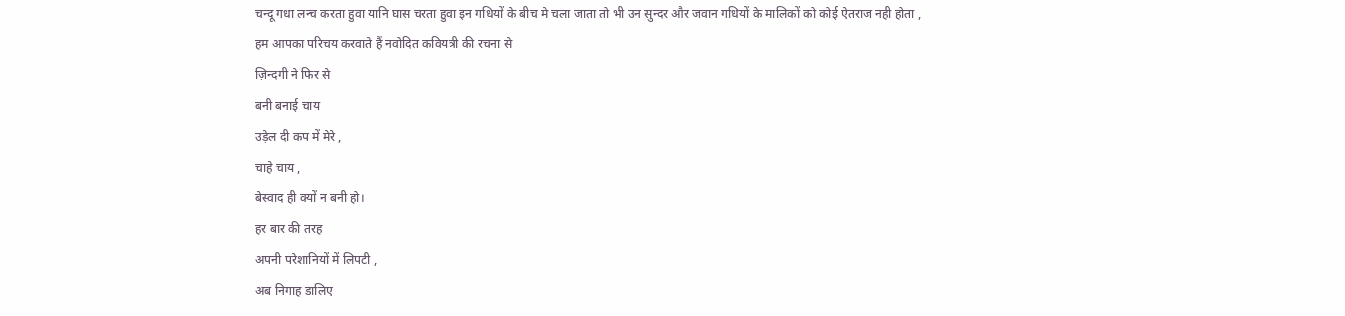चन्दू गधा लन्च करता हुवा यानि घास चरता हुवा इन गधियों के बीच मे चला जाता तो भी उन सुन्दर और जवान गधियों के मालिकों को कोई ऐतराज नही होता ,
हम आपका परिचय करवाते हैं नवोदित कवियत्री की रचना से
ज़िन्दगी ने फिर से
बनी बनाई चाय
उड़ेल दी कप में मेरे ,
चाहे चाय ,
बेस्वाद ही क्यों न बनी हो।
हर बार की तरह
अपनी परेशानियों में लिपटी ,
अब निगाह डालिए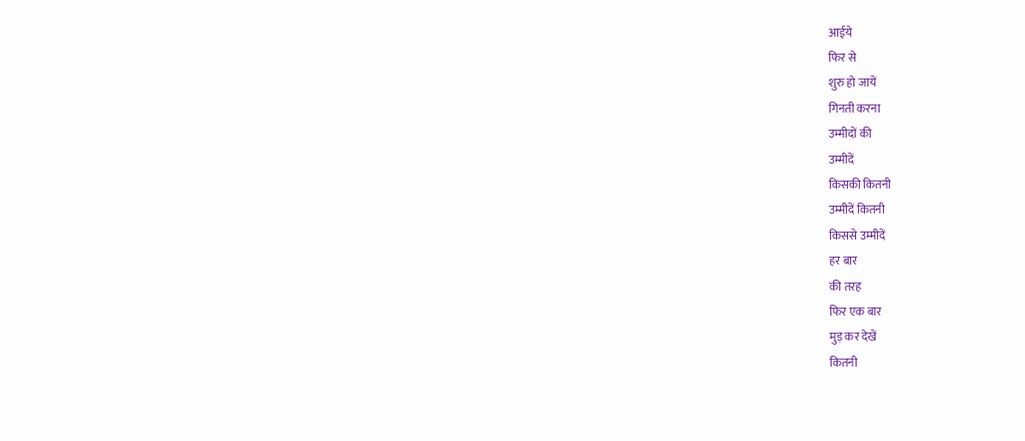आईये
फिर से
शुरु हो जायें
गिनती करना
उम्मीदों की
उम्मीदें
किसकी कितनी
उम्मीदें कितनी
किससे उम्मीदें
हर बार
की तरह
फिर एक बार
मुड़ कर देखें
कितनी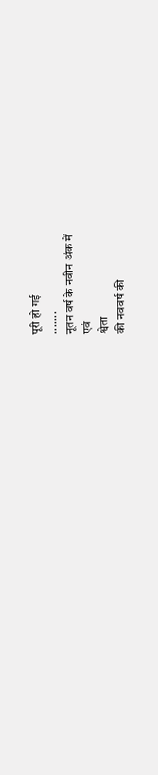पूरी हो गई
.......
नूतन वर्ष के नवीन अंक में
एवं
श्वेता
की नववर्ष की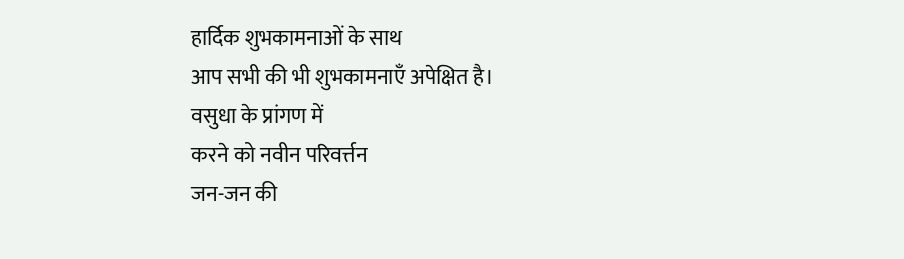हार्दिक शुभकामनाओं के साथ
आप सभी की भी शुभकामनाएँ अपेक्षित है।
वसुधा के प्रांगण में
करने को नवीन परिवर्त्तन
जन-जन की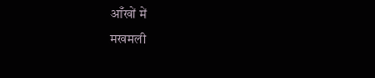आँखों में
मखमली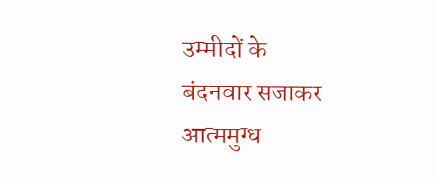उम्मीदों के
बंदनवार सजाकर
आत्ममुग्ध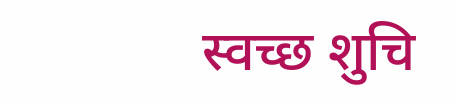स्वच्छ शुचि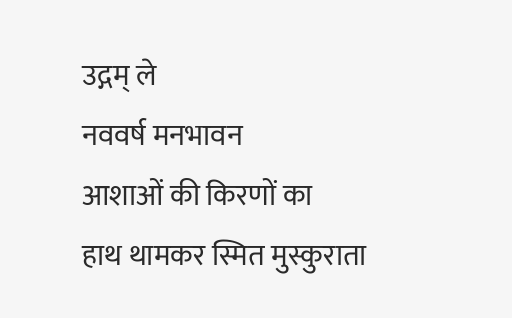उद्गम् ले
नववर्ष मनभावन
आशाओं की किरणों का
हाथ थामकर स्मित मुस्कुराता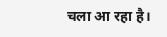चला आ रहा है।